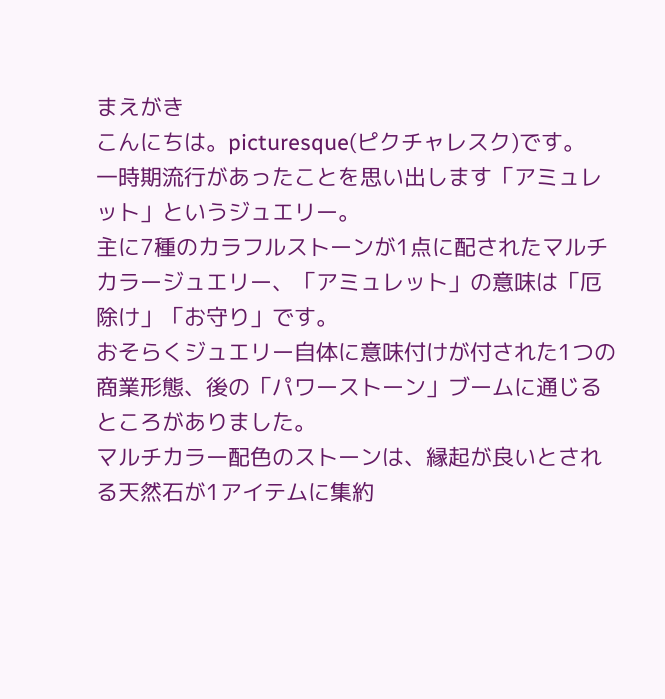まえがき
こんにちは。picturesque(ピクチャレスク)です。
一時期流行があったことを思い出します「アミュレット」というジュエリー。
主に7種のカラフルストーンが1点に配されたマルチカラージュエリー、「アミュレット」の意味は「厄除け」「お守り」です。
おそらくジュエリー自体に意味付けが付された1つの商業形態、後の「パワーストーン」ブームに通じるところがありました。
マルチカラー配色のストーンは、縁起が良いとされる天然石が1アイテムに集約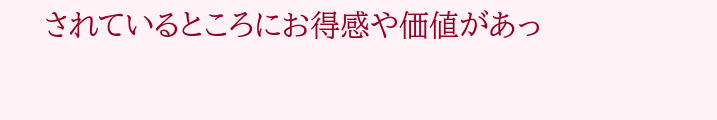されているところにお得感や価値があっ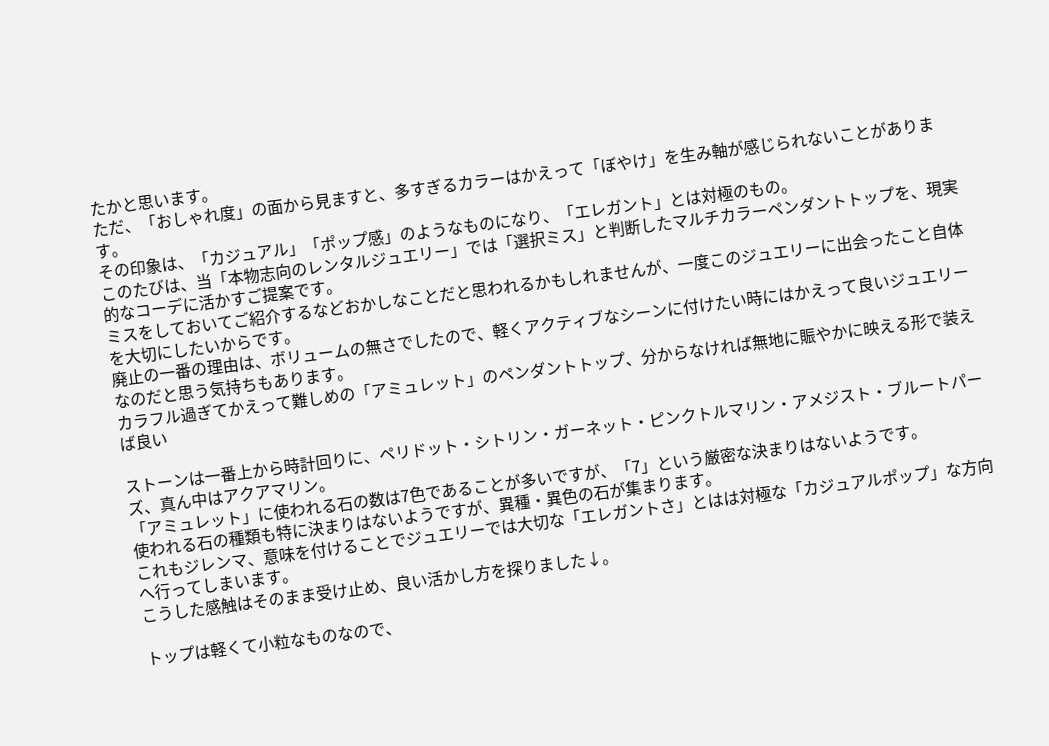たかと思います。
ただ、「おしゃれ度」の面から見ますと、多すぎるカラーはかえって「ぼやけ」を生み軸が感じられないことがあります。
その印象は、「カジュアル」「ポップ感」のようなものになり、「エレガント」とは対極のもの。
このたびは、当「本物志向のレンタルジュエリー」では「選択ミス」と判断したマルチカラーペンダントトップを、現実的なコーデに活かすご提案です。
ミスをしておいてご紹介するなどおかしなことだと思われるかもしれませんが、一度このジュエリーに出会ったこと自体を大切にしたいからです。
廃止の一番の理由は、ボリュームの無さでしたので、軽くアクティブなシーンに付けたい時にはかえって良いジュエリーなのだと思う気持ちもあります。
カラフル過ぎてかえって難しめの「アミュレット」のペンダントトップ、分からなければ無地に賑やかに映える形で装えば良い

ストーンは一番上から時計回りに、ペリドット・シトリン・ガーネット・ピンクトルマリン・アメジスト・ブルートパーズ、真ん中はアクアマリン。
「アミュレット」に使われる石の数は7色であることが多いですが、「7」という厳密な決まりはないようです。
使われる石の種類も特に決まりはないようですが、異種・異色の石が集まります。
これもジレンマ、意味を付けることでジュエリーでは大切な「エレガントさ」とはは対極な「カジュアルポップ」な方向へ行ってしまいます。
こうした感触はそのまま受け止め、良い活かし方を探りました↓。

トップは軽くて小粒なものなので、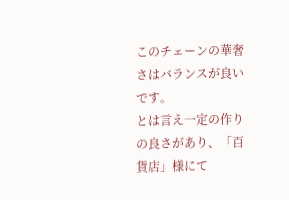このチェーンの華奢さはバランスが良いです。
とは言え一定の作りの良さがあり、「百貨店」様にて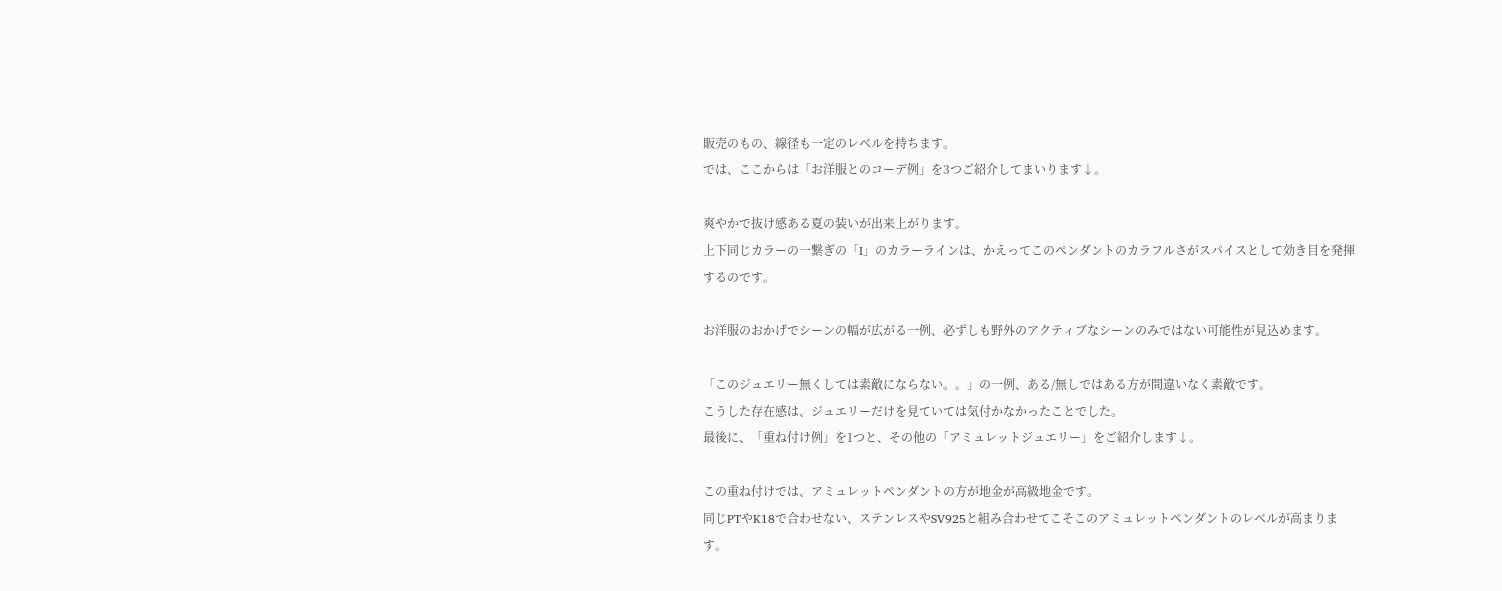販売のもの、線径も一定のレベルを持ちます。
では、ここからは「お洋服とのコーデ例」を3つご紹介してまいります↓。

爽やかで抜け感ある夏の装いが出来上がります。
上下同じカラーの一繋ぎの「I」のカラーラインは、かえってこのペンダントのカラフルさがスパイスとして効き目を発揮するのです。

お洋服のおかげでシーンの幅が広がる一例、必ずしも野外のアクティブなシーンのみではない可能性が見込めます。

「このジュエリー無くしては素敵にならない。。」の一例、ある/無しではある方が間違いなく素敵です。
こうした存在感は、ジュエリーだけを見ていては気付かなかったことでした。
最後に、「重ね付け例」を1つと、その他の「アミュレットジュエリー」をご紹介します↓。

この重ね付けでは、アミュレットペンダントの方が地金が高級地金です。
同じPTやK18で合わせない、ステンレスやSV925と組み合わせてこそこのアミュレットペンダントのレベルが高まります。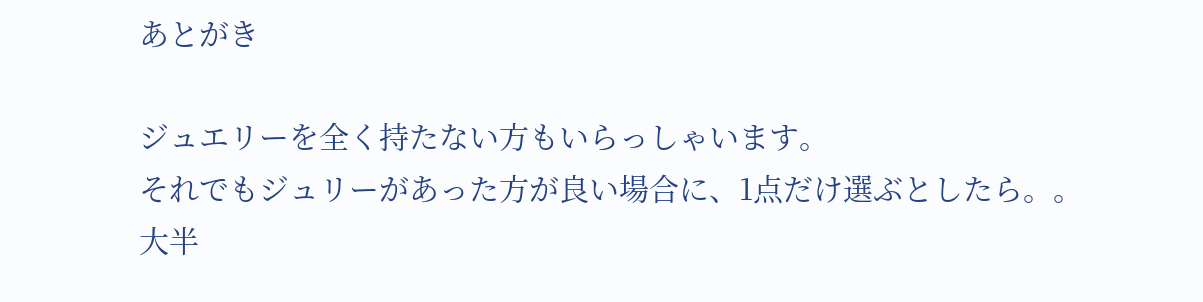あとがき

ジュエリーを全く持たない方もいらっしゃいます。
それでもジュリーがあった方が良い場合に、1点だけ選ぶとしたら。。
大半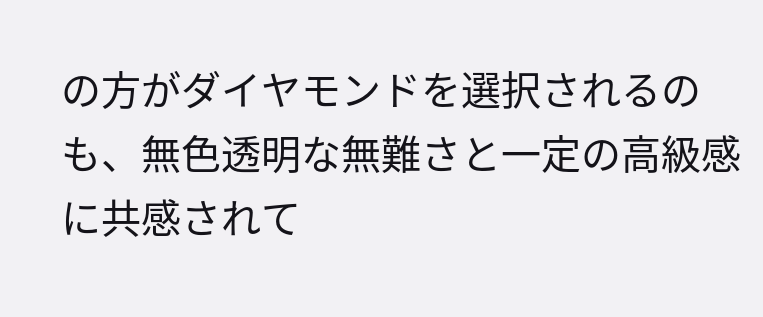の方がダイヤモンドを選択されるのも、無色透明な無難さと一定の高級感に共感されて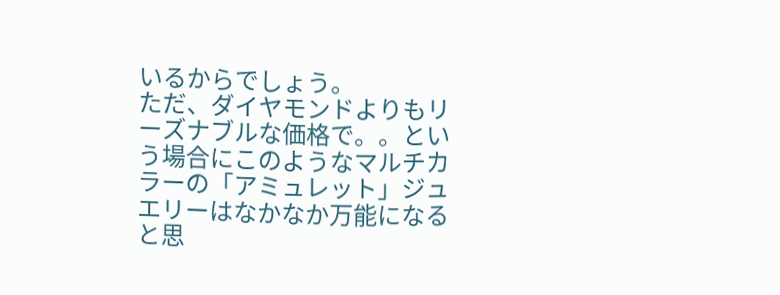いるからでしょう。
ただ、ダイヤモンドよりもリーズナブルな価格で。。という場合にこのようなマルチカラーの「アミュレット」ジュエリーはなかなか万能になると思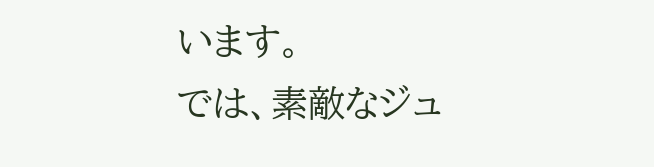います。
では、素敵なジュ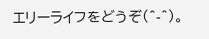エリーライフをどうぞ(^-^)。